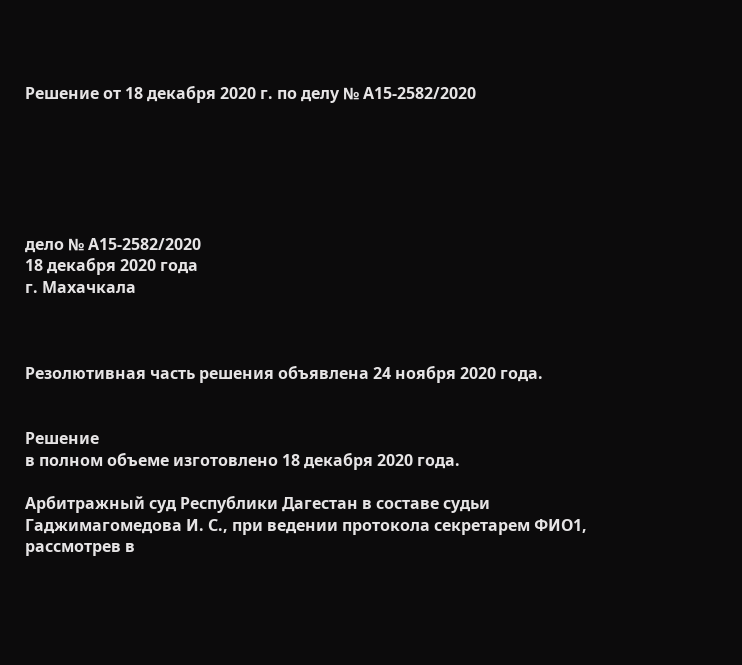Решение от 18 декабря 2020 г. по делу № А15-2582/2020






дело № А15-2582/2020
18 декабря 2020 года
г. Махачкала



Резолютивная часть решения объявлена 24 ноября 2020 года.


Решение
в полном объеме изготовлено 18 декабря 2020 года.

Арбитражный суд Республики Дагестан в составе судьи Гаджимагомедова И. С., при ведении протокола секретарем ФИО1, рассмотрев в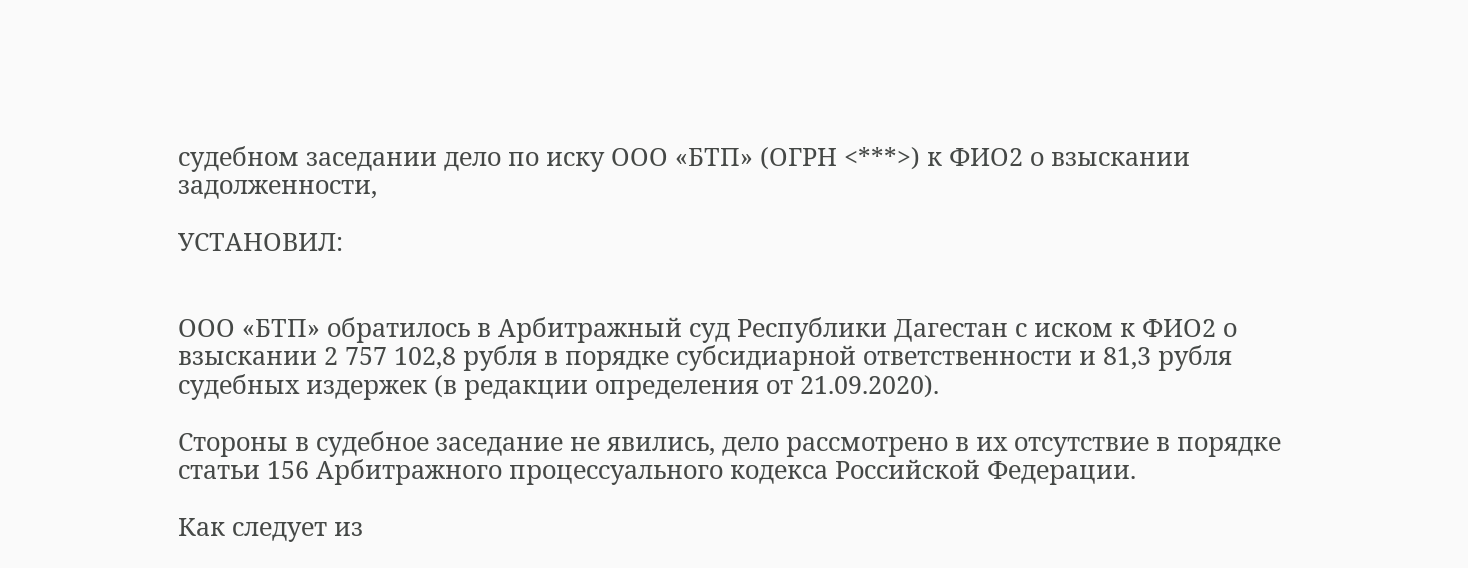судебном заседании дело по иску ООО «БТП» (ОГРН <***>) к ФИО2 о взыскании задолженности,

УСТАНОВИЛ:


ООО «БТП» обратилось в Арбитражный суд Республики Дагестан с иском к ФИО2 о взыскании 2 757 102,8 рубля в порядке субсидиарной ответственности и 81,3 рубля судебных издержек (в редакции определения от 21.09.2020).

Стороны в судебное заседание не явились, дело рассмотрено в их отсутствие в порядке статьи 156 Арбитражного процессуального кодекса Российской Федерации.

Как следует из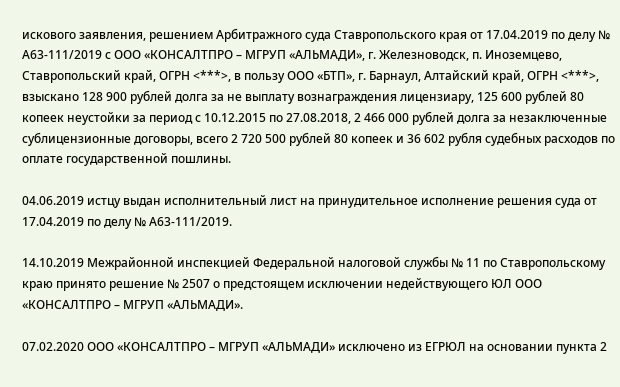искового заявления, решением Арбитражного суда Ставропольского края от 17.04.2019 по делу № А63-111/2019 с ООО «КОНСАЛТПРО – МГРУП «АЛЬМАДИ», г. Железноводск, п. Иноземцево, Ставропольский край, ОГРН <***>, в пользу ООО «БТП», г. Барнаул, Алтайский край, ОГРН <***>, взыскано 128 900 рублей долга за не выплату вознаграждения лицензиару, 125 600 рублей 80 копеек неустойки за период с 10.12.2015 по 27.08.2018, 2 466 000 рублей долга за незаключенные сублицензионные договоры, всего 2 720 500 рублей 80 копеек и 36 602 рубля судебных расходов по оплате государственной пошлины.

04.06.2019 истцу выдан исполнительный лист на принудительное исполнение решения суда от 17.04.2019 по делу № А63-111/2019.

14.10.2019 Межрайонной инспекцией Федеральной налоговой службы № 11 по Ставропольскому краю принято решение № 2507 о предстоящем исключении недействующего ЮЛ ООО «КОНСАЛТПРО – МГРУП «АЛЬМАДИ».

07.02.2020 ООО «КОНСАЛТПРО – МГРУП «АЛЬМАДИ» исключено из ЕГРЮЛ на основании пункта 2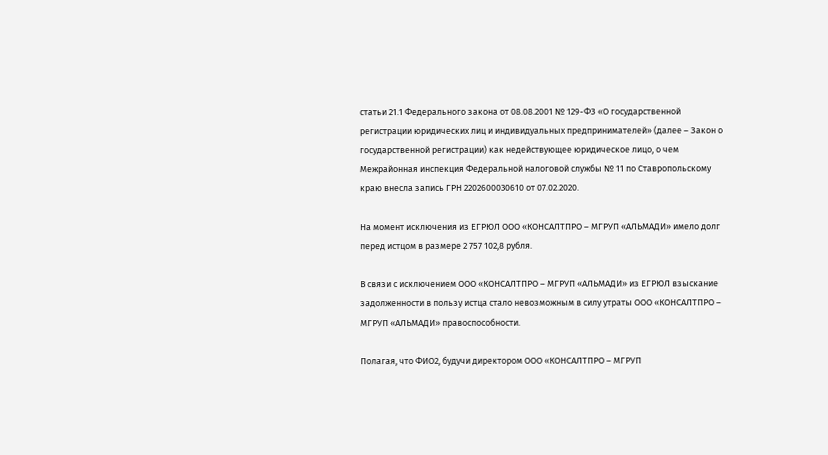статьи 21.1 Федерального закона от 08.08.2001 № 129-ФЗ «О государственной регистрации юридических лиц и индивидуальных предпринимателей» (далее – Закон о государственной регистрации) как недействующее юридическое лицо, о чем Межрайонная инспекция Федеральной налоговой службы № 11 по Ставропольскому краю внесла запись ГРН 2202600030610 от 07.02.2020.

На момент исключения из ЕГРЮЛ ООО «КОНСАЛТПРО – МГРУП «АЛЬМАДИ» имело долг перед истцом в размере 2 757 102,8 рубля.

В связи с исключением ООО «КОНСАЛТПРО – МГРУП «АЛЬМАДИ» из ЕГРЮЛ взыскание задолженности в пользу истца стало невозможным в силу утраты ООО «КОНСАЛТПРО – МГРУП «АЛЬМАДИ» правоспособности.

Полагая, что ФИО2, будучи директором ООО «КОНСАЛТПРО – МГРУП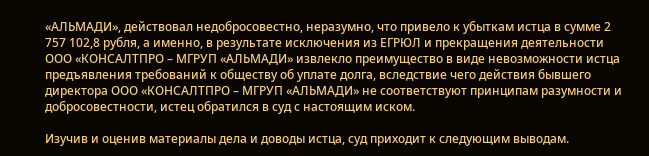«АЛЬМАДИ», действовал недобросовестно, неразумно, что привело к убыткам истца в сумме 2 757 102,8 рубля, а именно, в результате исключения из ЕГРЮЛ и прекращения деятельности ООО «КОНСАЛТПРО – МГРУП «АЛЬМАДИ» извлекло преимущество в виде невозможности истца предъявления требований к обществу об уплате долга, вследствие чего действия бывшего директора ООО «КОНСАЛТПРО – МГРУП «АЛЬМАДИ» не соответствуют принципам разумности и добросовестности, истец обратился в суд с настоящим иском.

Изучив и оценив материалы дела и доводы истца, суд приходит к следующим выводам.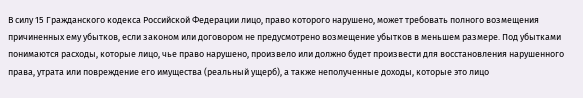В силу 15 Гражданского кодекса Российской Федерации лицо, право которого нарушено, может требовать полного возмещения причиненных ему убытков, если законом или договором не предусмотрено возмещение убытков в меньшем размере. Под убытками понимаются расходы, которые лицо, чье право нарушено, произвело или должно будет произвести для восстановления нарушенного права, утрата или повреждение его имущества (реальный ущерб), а также неполученные доходы, которые это лицо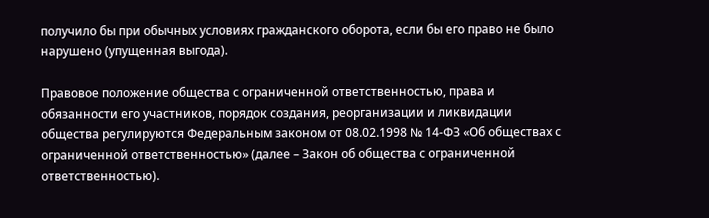получило бы при обычных условиях гражданского оборота, если бы его право не было нарушено (упущенная выгода).

Правовое положение общества с ограниченной ответственностью, права и обязанности его участников, порядок создания, реорганизации и ликвидации общества регулируются Федеральным законом от 08.02.1998 № 14-ФЗ «Об обществах с ограниченной ответственностью» (далее – Закон об общества с ограниченной ответственностью).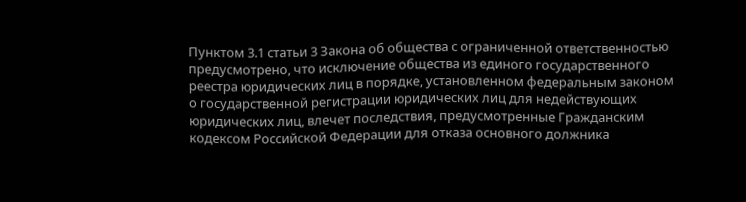Пунктом 3.1 статьи 3 Закона об общества с ограниченной ответственностью предусмотрено, что исключение общества из единого государственного реестра юридических лиц в порядке, установленном федеральным законом о государственной регистрации юридических лиц для недействующих юридических лиц, влечет последствия, предусмотренные Гражданским кодексом Российской Федерации для отказа основного должника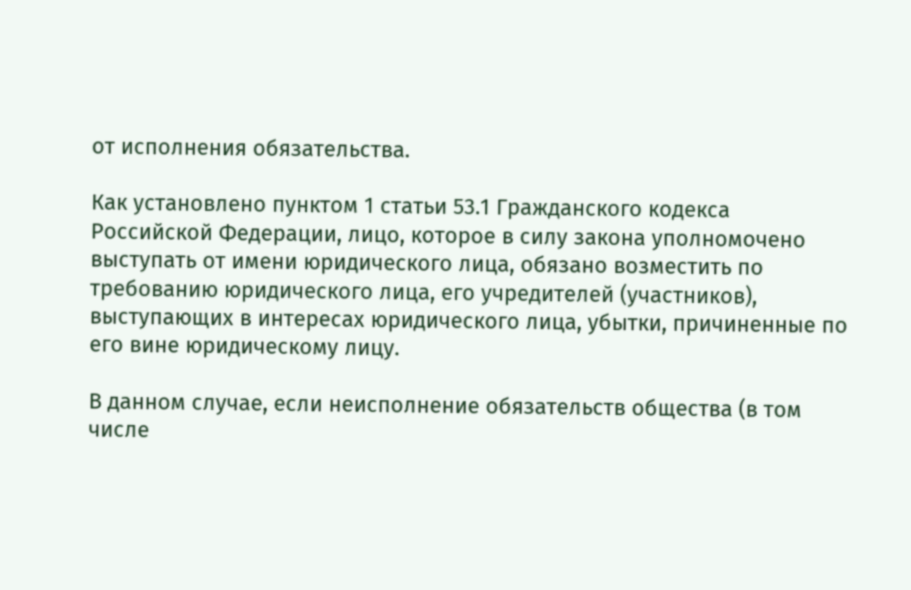от исполнения обязательства.

Как установлено пунктом 1 статьи 53.1 Гражданского кодекса Российской Федерации, лицо, которое в силу закона уполномочено выступать от имени юридического лица, обязано возместить по требованию юридического лица, его учредителей (участников), выступающих в интересах юридического лица, убытки, причиненные по его вине юридическому лицу.

В данном случае, если неисполнение обязательств общества (в том числе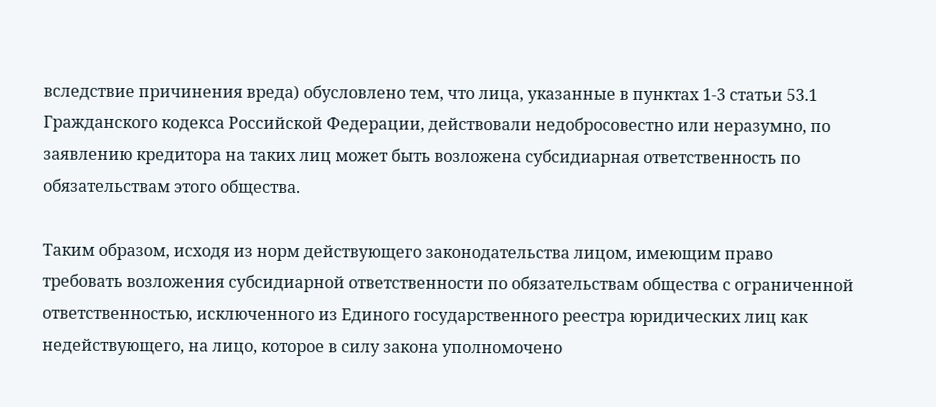вследствие причинения вреда) обусловлено тем, что лица, указанные в пунктах 1-3 статьи 53.1 Гражданского кодекса Российской Федерации, действовали недобросовестно или неразумно, по заявлению кредитора на таких лиц может быть возложена субсидиарная ответственность по обязательствам этого общества.

Таким образом, исходя из норм действующего законодательства лицом, имеющим право требовать возложения субсидиарной ответственности по обязательствам общества с ограниченной ответственностью, исключенного из Единого государственного реестра юридических лиц как недействующего, на лицо, которое в силу закона уполномочено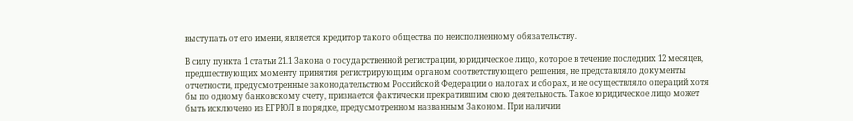выступать от его имени, является кредитор такого общества по неисполненному обязательству.

В силу пункта 1 статьи 21.1 Закона о государственной регистрации, юридическое лицо, которое в течение последних 12 месяцев, предшествующих моменту принятия регистрирующим органом соответствующего решения, не представляло документы отчетности, предусмотренные законодательством Российской Федерации о налогах и сборах, и не осуществляло операций хотя бы по одному банковскому счету, признается фактически прекратившим свою деятельность. Такое юридическое лицо может быть исключено из ЕГРЮЛ в порядке, предусмотренном названным Законом. При наличии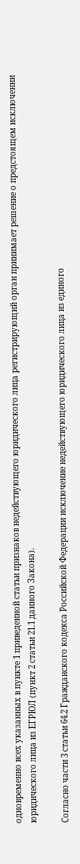одновременно всех указанных в пункте 1 приведенной статьи признаков недействующего юридического лица регистрирующий орган принимает решение о предстоящем исключении юридического лица из ЕГРЮЛ (пункт 2 статьи 21.1 данного Закона).

Согласно части 3 статьи 64.2 Гражданского кодекса Российской Федерации исключение недействующего юридического лица из единого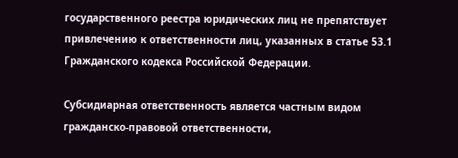государственного реестра юридических лиц не препятствует привлечению к ответственности лиц, указанных в статье 53.1 Гражданского кодекса Российской Федерации.

Субсидиарная ответственность является частным видом гражданско-правовой ответственности,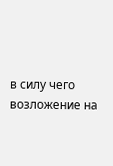в силу чего возложение на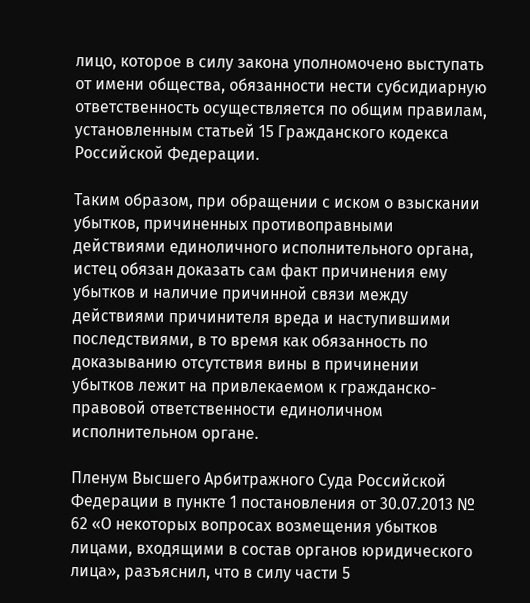лицо, которое в силу закона уполномочено выступать от имени общества, обязанности нести субсидиарную ответственность осуществляется по общим правилам, установленным статьей 15 Гражданского кодекса Российской Федерации.

Таким образом, при обращении с иском о взыскании убытков, причиненных противоправными действиями единоличного исполнительного органа, истец обязан доказать сам факт причинения ему убытков и наличие причинной связи между действиями причинителя вреда и наступившими последствиями, в то время как обязанность по доказыванию отсутствия вины в причинении убытков лежит на привлекаемом к гражданско-правовой ответственности единоличном исполнительном органе.

Пленум Высшего Арбитражного Суда Российской Федерации в пункте 1 постановления от 30.07.2013 № 62 «О некоторых вопросах возмещения убытков лицами, входящими в состав органов юридического лица», разъяснил, что в силу части 5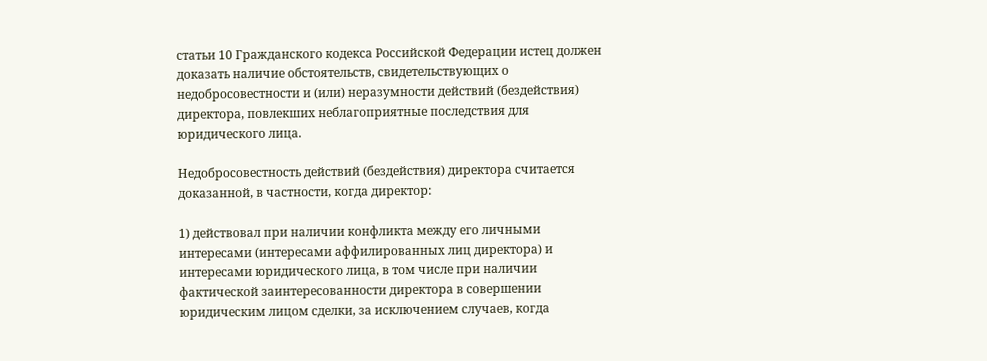статьи 10 Гражданского кодекса Российской Федерации истец должен доказать наличие обстоятельств, свидетельствующих о недобросовестности и (или) неразумности действий (бездействия) директора, повлекших неблагоприятные последствия для юридического лица.

Недобросовестность действий (бездействия) директора считается доказанной, в частности, когда директор:

1) действовал при наличии конфликта между его личными интересами (интересами аффилированных лиц директора) и интересами юридического лица, в том числе при наличии фактической заинтересованности директора в совершении юридическим лицом сделки, за исключением случаев, когда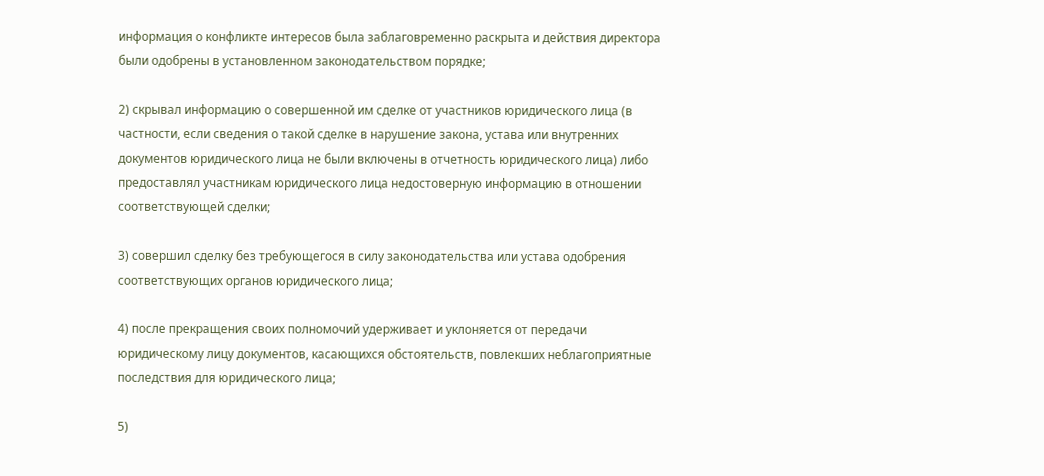информация о конфликте интересов была заблаговременно раскрыта и действия директора были одобрены в установленном законодательством порядке;

2) скрывал информацию о совершенной им сделке от участников юридического лица (в частности, если сведения о такой сделке в нарушение закона, устава или внутренних документов юридического лица не были включены в отчетность юридического лица) либо предоставлял участникам юридического лица недостоверную информацию в отношении соответствующей сделки;

3) совершил сделку без требующегося в силу законодательства или устава одобрения соответствующих органов юридического лица;

4) после прекращения своих полномочий удерживает и уклоняется от передачи юридическому лицу документов, касающихся обстоятельств, повлекших неблагоприятные последствия для юридического лица;

5)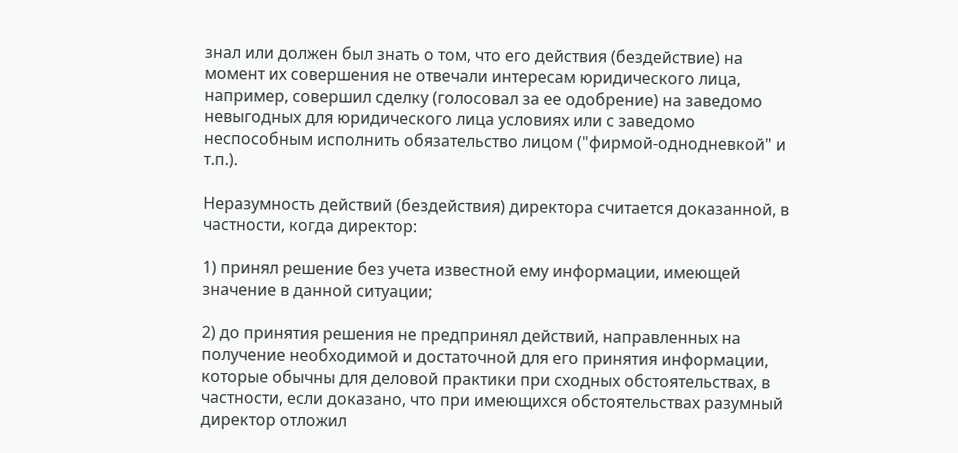знал или должен был знать о том, что его действия (бездействие) на момент их совершения не отвечали интересам юридического лица, например, совершил сделку (голосовал за ее одобрение) на заведомо невыгодных для юридического лица условиях или с заведомо неспособным исполнить обязательство лицом ("фирмой-однодневкой" и т.п.).

Неразумность действий (бездействия) директора считается доказанной, в частности, когда директор:

1) принял решение без учета известной ему информации, имеющей значение в данной ситуации;

2) до принятия решения не предпринял действий, направленных на получение необходимой и достаточной для его принятия информации, которые обычны для деловой практики при сходных обстоятельствах, в частности, если доказано, что при имеющихся обстоятельствах разумный директор отложил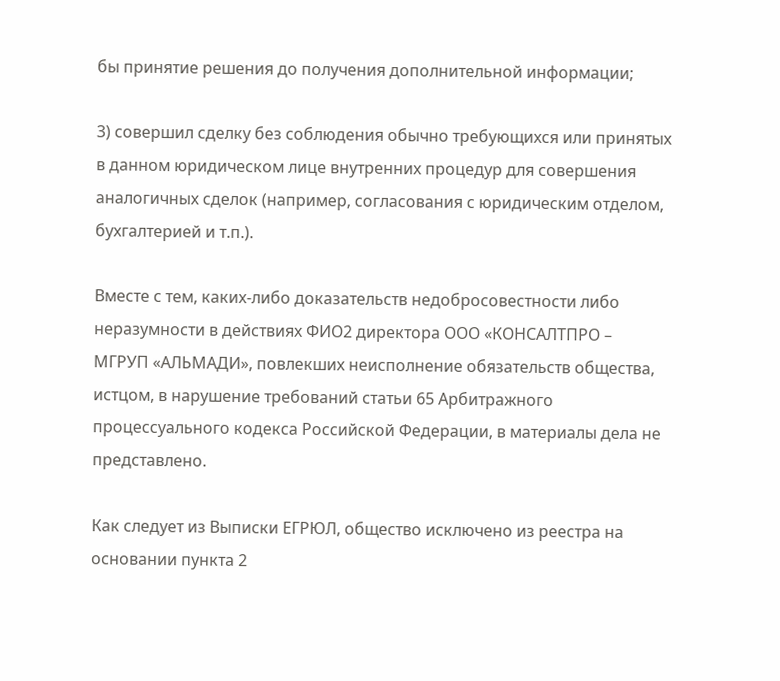бы принятие решения до получения дополнительной информации;

3) совершил сделку без соблюдения обычно требующихся или принятых в данном юридическом лице внутренних процедур для совершения аналогичных сделок (например, согласования с юридическим отделом, бухгалтерией и т.п.).

Вместе с тем, каких-либо доказательств недобросовестности либо неразумности в действиях ФИО2 директора ООО «КОНСАЛТПРО – МГРУП «АЛЬМАДИ», повлекших неисполнение обязательств общества, истцом, в нарушение требований статьи 65 Арбитражного процессуального кодекса Российской Федерации, в материалы дела не представлено.

Как следует из Выписки ЕГРЮЛ, общество исключено из реестра на основании пункта 2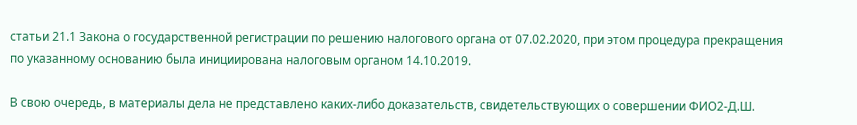статьи 21.1 Закона о государственной регистрации по решению налогового органа от 07.02.2020, при этом процедура прекращения по указанному основанию была инициирована налоговым органом 14.10.2019.

В свою очередь, в материалы дела не представлено каких-либо доказательств, свидетельствующих о совершении ФИО2-Д.Ш.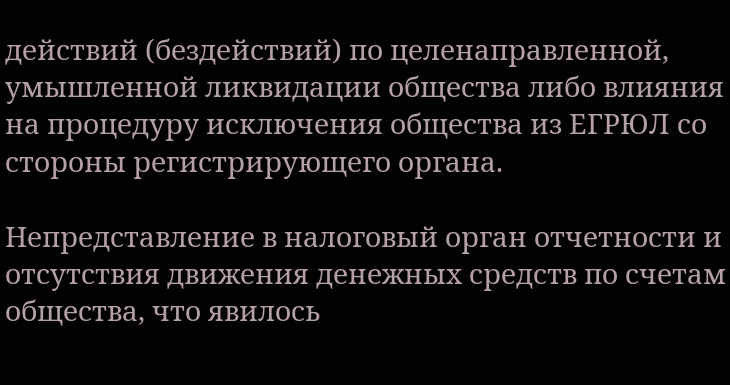действий (бездействий) по целенаправленной, умышленной ликвидации общества либо влияния на процедуру исключения общества из ЕГРЮЛ со стороны регистрирующего органа.

Непредставление в налоговый орган отчетности и отсутствия движения денежных средств по счетам общества, что явилось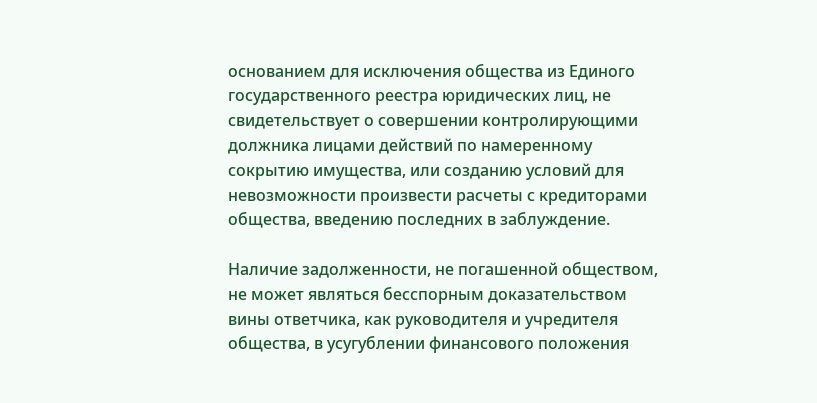основанием для исключения общества из Единого государственного реестра юридических лиц, не свидетельствует о совершении контролирующими должника лицами действий по намеренному сокрытию имущества, или созданию условий для невозможности произвести расчеты с кредиторами общества, введению последних в заблуждение.

Наличие задолженности, не погашенной обществом, не может являться бесспорным доказательством вины ответчика, как руководителя и учредителя общества, в усугублении финансового положения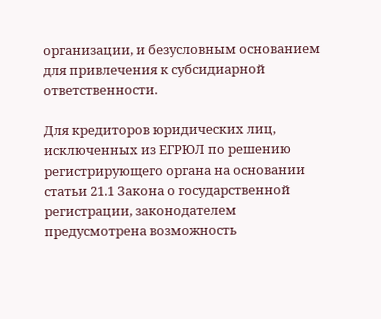организации, и безусловным основанием для привлечения к субсидиарной ответственности.

Для кредиторов юридических лиц, исключенных из ЕГРЮЛ по решению регистрирующего органа на основании статьи 21.1 Закона о государственной регистрации, законодателем предусмотрена возможность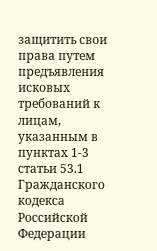защитить свои права путем предъявления исковых требований к лицам, указанным в пунктах 1-3 статьи 53.1 Гражданского кодекса Российской Федерации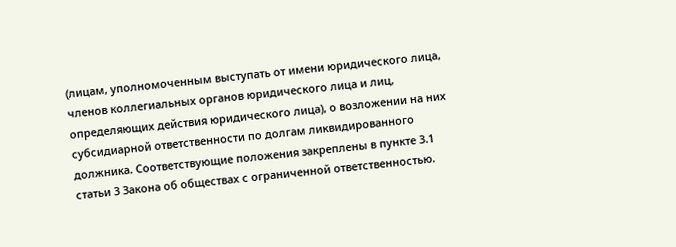(лицам, уполномоченным выступать от имени юридического лица, членов коллегиальных органов юридического лица и лиц, определяющих действия юридического лица), о возложении на них субсидиарной ответственности по долгам ликвидированного должника. Соответствующие положения закреплены в пункте 3.1 статьи 3 Закона об обществах с ограниченной ответственностью.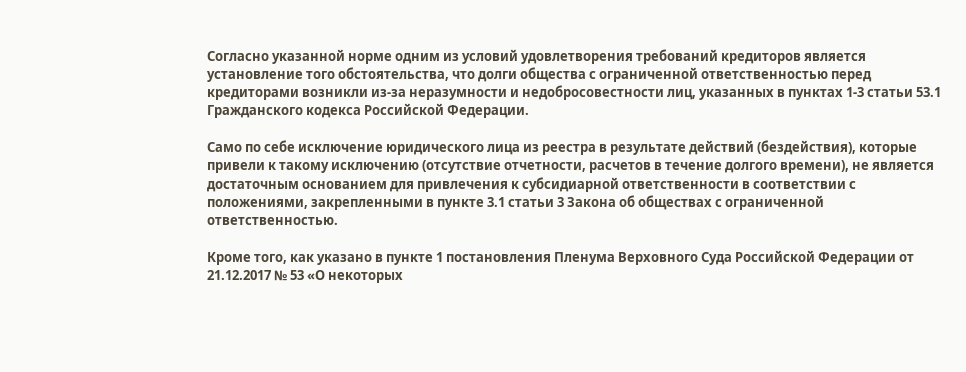Согласно указанной норме одним из условий удовлетворения требований кредиторов является установление того обстоятельства, что долги общества с ограниченной ответственностью перед кредиторами возникли из-за неразумности и недобросовестности лиц, указанных в пунктах 1-3 статьи 53.1 Гражданского кодекса Российской Федерации.

Само по себе исключение юридического лица из реестра в результате действий (бездействия), которые привели к такому исключению (отсутствие отчетности, расчетов в течение долгого времени), не является достаточным основанием для привлечения к субсидиарной ответственности в соответствии с положениями, закрепленными в пункте 3.1 статьи 3 Закона об обществах с ограниченной ответственностью.

Кроме того, как указано в пункте 1 постановления Пленума Верховного Суда Российской Федерации от 21.12.2017 № 53 «О некоторых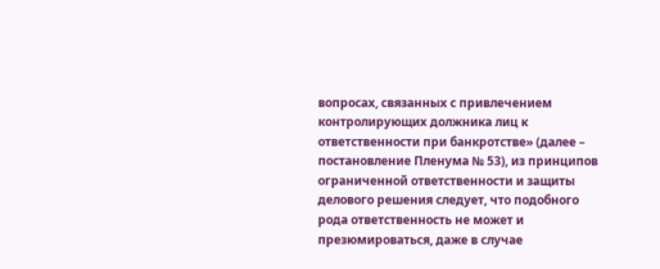вопросах, связанных с привлечением контролирующих должника лиц к ответственности при банкротстве» (далее – постановление Пленума № 53), из принципов ограниченной ответственности и защиты делового решения следует, что подобного рода ответственность не может и презюмироваться, даже в случае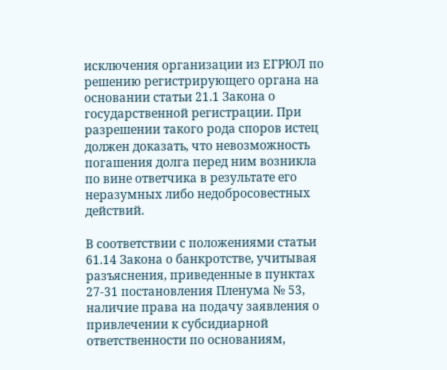исключения организации из ЕГРЮЛ по решению регистрирующего органа на основании статьи 21.1 Закона о государственной регистрации. При разрешении такого рода споров истец должен доказать, что невозможность погашения долга перед ним возникла по вине ответчика в результате его неразумных либо недобросовестных действий.

В соответствии с положениями статьи 61.14 Закона о банкротстве, учитывая разъяснения, приведенные в пунктах 27-31 постановления Пленума № 53, наличие права на подачу заявления о привлечении к субсидиарной ответственности по основаниям,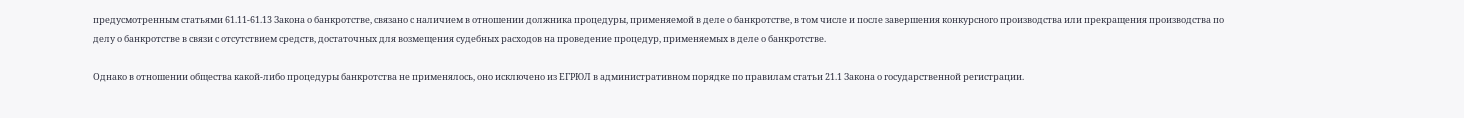предусмотренным статьями 61.11-61.13 Закона о банкротстве, связано с наличием в отношении должника процедуры, применяемой в деле о банкротстве, в том числе и после завершения конкурсного производства или прекращения производства по делу о банкротстве в связи с отсутствием средств, достаточных для возмещения судебных расходов на проведение процедур, применяемых в деле о банкротстве.

Однако в отношении общества какой-либо процедуры банкротства не применялось, оно исключено из ЕГРЮЛ в административном порядке по правилам статьи 21.1 Закона о государственной регистрации.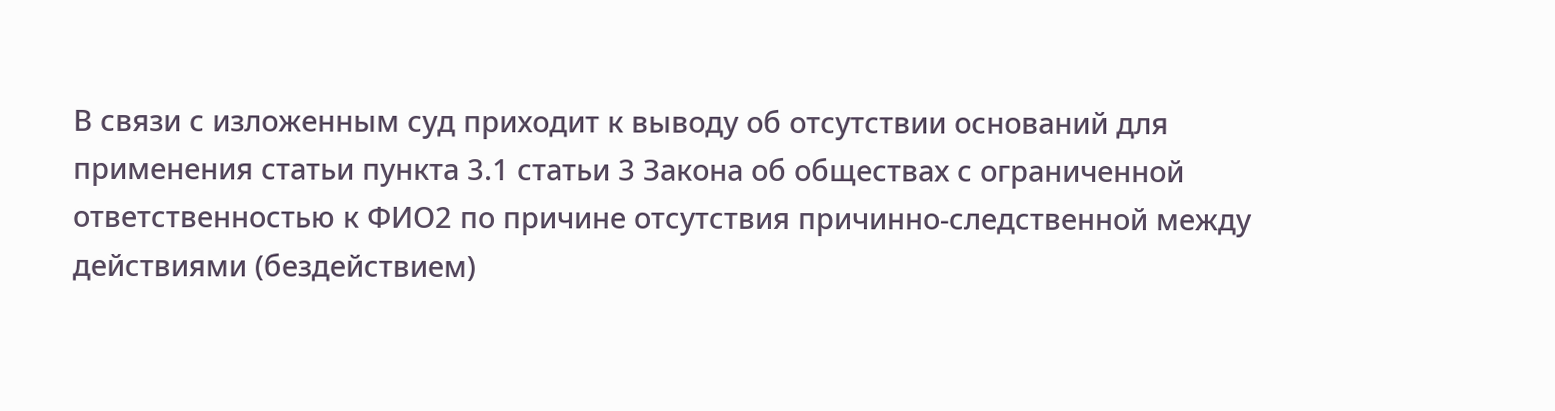В связи с изложенным суд приходит к выводу об отсутствии оснований для применения статьи пункта 3.1 статьи 3 Закона об обществах с ограниченной ответственностью к ФИО2 по причине отсутствия причинно-следственной между действиями (бездействием)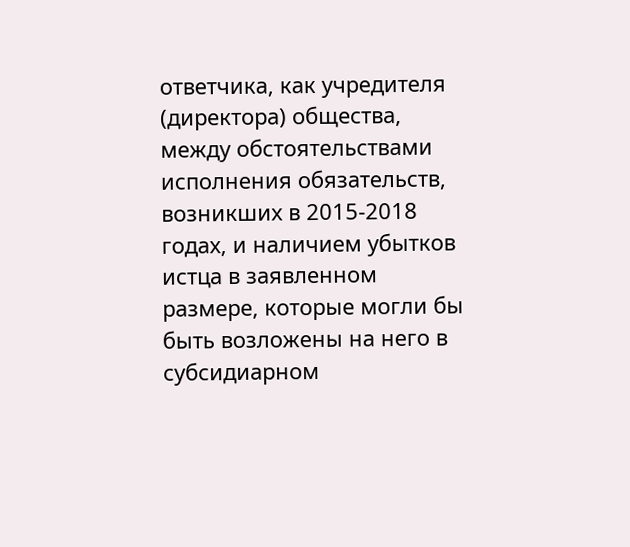ответчика, как учредителя (директора) общества, между обстоятельствами исполнения обязательств, возникших в 2015-2018 годах, и наличием убытков истца в заявленном размере, которые могли бы быть возложены на него в субсидиарном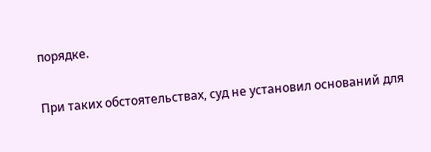порядке.

При таких обстоятельствах, суд не установил оснований для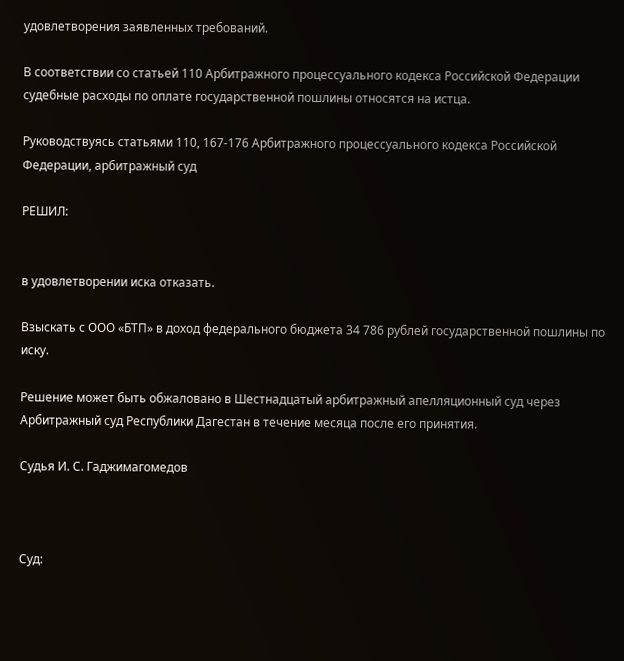удовлетворения заявленных требований.

В соответствии со статьей 110 Арбитражного процессуального кодекса Российской Федерации судебные расходы по оплате государственной пошлины относятся на истца.

Руководствуясь статьями 110, 167-176 Арбитражного процессуального кодекса Российской Федерации, арбитражный суд

РЕШИЛ:


в удовлетворении иска отказать.

Взыскать с ООО «БТП» в доход федерального бюджета 34 786 рублей государственной пошлины по иску.

Решение может быть обжаловано в Шестнадцатый арбитражный апелляционный суд через Арбитражный суд Республики Дагестан в течение месяца после его принятия.

Судья И. С. Гаджимагомедов



Суд: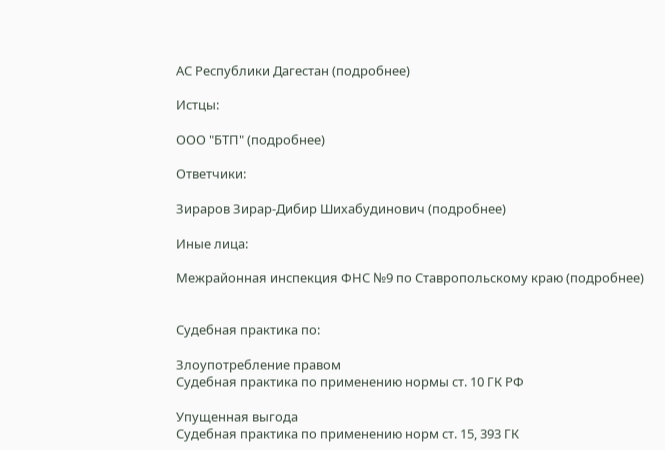АС Республики Дагестан (подробнее)

Истцы:

ООО "БТП" (подробнее)

Ответчики:

Зираров Зирар-Дибир Шихабудинович (подробнее)

Иные лица:

Межрайонная инспекция ФНС №9 по Ставропольскому краю (подробнее)


Судебная практика по:

Злоупотребление правом
Судебная практика по применению нормы ст. 10 ГК РФ

Упущенная выгода
Судебная практика по применению норм ст. 15, 393 ГК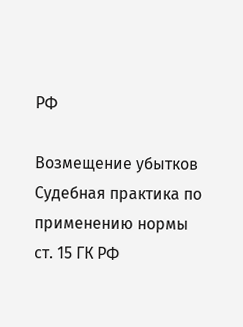РФ

Возмещение убытков
Судебная практика по применению нормы ст. 15 ГК РФ